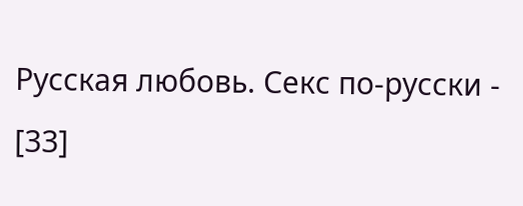Русская любовь. Секс по-русски - [33]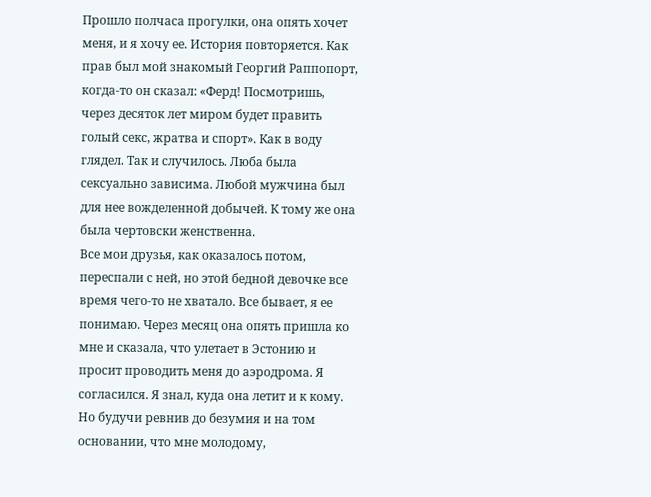Прошло полчаса прогулки, она опять хочет меня, и я хочу ее. История повторяется. Как прав был мой знакомый Георгий Раппопорт, когда-то он сказал: «Ферд! Посмотришь, через десяток лет миром будет править голый секс, жратва и спорт». Как в воду глядел. Так и случилось. Люба была сексуально зависима. Любой мужчина был для нее вожделенной добычей. К тому же она была чертовски женственна.
Все мои друзья, как оказалось потом, переспали с ней, но этой бедной девочке все время чего-то не хватало. Все бывает, я ее понимаю. Через месяц она опять пришла ко мне и сказала, что улетает в Эстонию и просит проводить меня до аэродрома. Я согласился. Я знал, куда она летит и к кому.
Но будучи ревнив до безумия и на том основании, что мне молодому,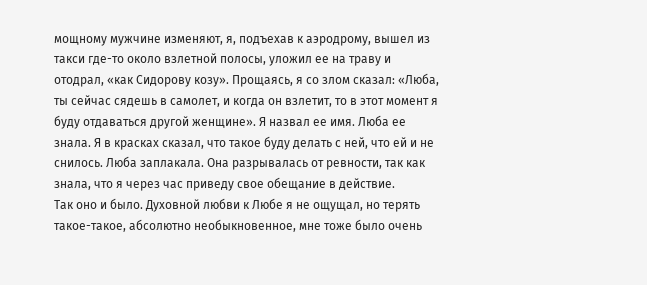мощному мужчине изменяют, я, подъехав к аэродрому, вышел из такси где-то около взлетной полосы, уложил ее на траву и отодрал, «как Сидорову козу». Прощаясь, я со злом сказал: «Люба, ты сейчас сядешь в самолет, и когда он взлетит, то в этот момент я буду отдаваться другой женщине». Я назвал ее имя. Люба ее знала. Я в красках сказал, что такое буду делать с ней, что ей и не снилось. Люба заплакала. Она разрывалась от ревности, так как знала, что я через час приведу свое обещание в действие.
Так оно и было. Духовной любви к Любе я не ощущал, но терять такое-такое, абсолютно необыкновенное, мне тоже было очень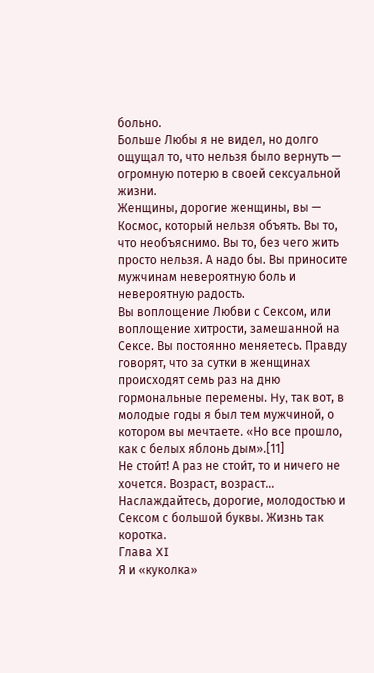больно.
Больше Любы я не видел, но долго ощущал то, что нельзя было вернуть — огромную потерю в своей сексуальной жизни.
Женщины, дорогие женщины, вы — Космос, который нельзя объять. Вы то, что необъяснимо. Вы то, без чего жить просто нельзя. А надо бы. Вы приносите мужчинам невероятную боль и невероятную радость.
Вы воплощение Любви с Сексом, или воплощение хитрости, замешанной на Сексе. Вы постоянно меняетесь. Правду говорят, что за сутки в женщинах происходят семь раз на дню гормональные перемены. Hy, так вот, в молодые годы я был тем мужчиной, о котором вы мечтаете. «Но все прошло, как с белых яблонь дым».[11]
Не стои́т! А раз не стои́т, то и ничего не хочется. Возраст, возраст… Наслаждайтесь, дорогие, молодостью и Сексом с большой буквы. Жизнь так коротка.
Глава XI
Я и «куколка»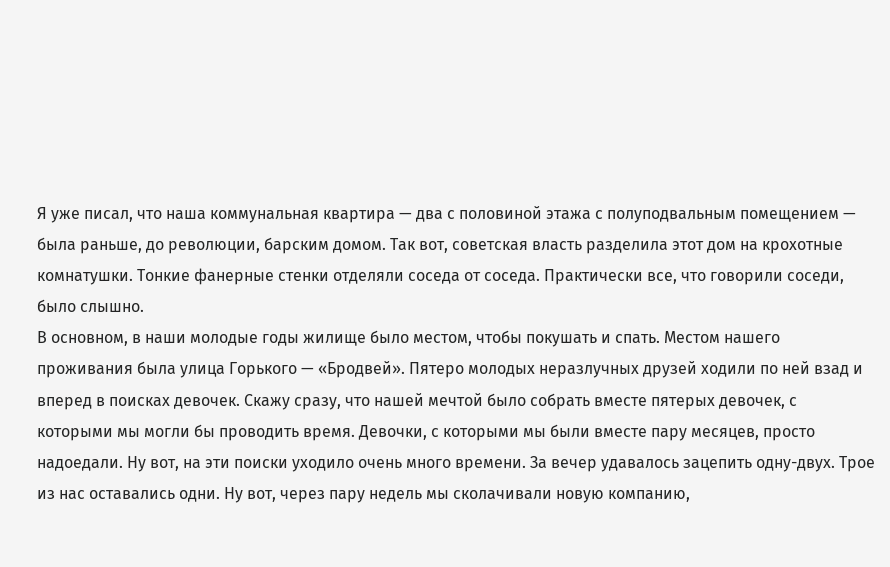Я уже писал, что наша коммунальная квартира — два с половиной этажа с полуподвальным помещением — была раньше, до революции, барским домом. Так вот, советская власть разделила этот дом на крохотные комнатушки. Тонкие фанерные стенки отделяли соседа от соседа. Практически все, что говорили соседи, было слышно.
В основном, в наши молодые годы жилище было местом, чтобы покушать и спать. Местом нашего проживания была улица Горького — «Бродвей». Пятеро молодых неразлучных друзей ходили по ней взад и вперед в поисках девочек. Скажу сразу, что нашей мечтой было собрать вместе пятерых девочек, с которыми мы могли бы проводить время. Девочки, с которыми мы были вместе пару месяцев, просто надоедали. Ну вот, на эти поиски уходило очень много времени. За вечер удавалось зацепить одну-двух. Трое из нас оставались одни. Ну вот, через пару недель мы сколачивали новую компанию,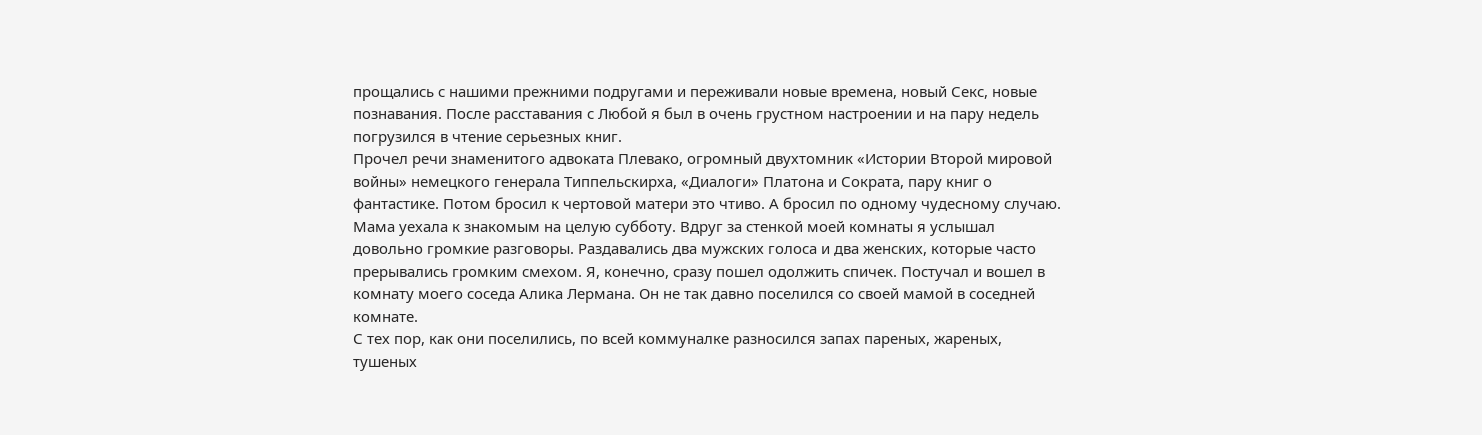прощались с нашими прежними подругами и переживали новые времена, новый Секс, новые познавания. После расставания с Любой я был в очень грустном настроении и на пару недель погрузился в чтение серьезных книг.
Прочел речи знаменитого адвоката Плевако, огромный двухтомник «Истории Второй мировой войны» немецкого генерала Типпельскирха, «Диалоги» Платона и Сократа, пару книг о фантастике. Потом бросил к чертовой матери это чтиво. А бросил по одному чудесному случаю. Мама уехала к знакомым на целую субботу. Вдруг за стенкой моей комнаты я услышал довольно громкие разговоры. Раздавались два мужских голоса и два женских, которые часто прерывались громким смехом. Я, конечно, сразу пошел одолжить спичек. Постучал и вошел в комнату моего соседа Алика Лермана. Он не так давно поселился со своей мамой в соседней комнате.
С тех пор, как они поселились, по всей коммуналке разносился запах пареных, жареных, тушеных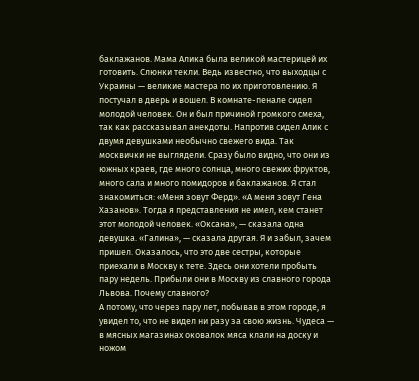баклажанов. Мама Алика была великой мастерицей их готовить. Слюнки текли. Ведь известно, что выходцы с Украины — великие мастера по их приготовлению. Я постучал в дверь и вошел. В комнате-пенале сидел молодой человек. Он и был причиной громкого смеха, так как рассказывал анекдоты. Напротив сидел Алик с двумя девушками необычно свежего вида. Так москвички не выглядели. Сразу было видно, что они из южных краев, где много солнца, много свежих фруктов, много сала и много помидоров и баклажанов. Я стал знакомиться: «Меня зовут Ферд». «А меня зовут Гена Хазанов». Тогда я представления не имел, кем станет этот молодой человек. «Оксана», — сказала одна девушка. «Галина», — сказала другая. Я и забыл, зачем пришел. Оказалось, что это две сестры, которые приехали в Москву к тете. Здесь они хотели пробыть пару недель. Прибыли они в Москву из славного города Львова. Почему славного?
А потому, что через пару лет, побывав в этом городе, я увидел то, что не видел ни разу за свою жизнь. Чудеса — в мясных магазинах оковалок мяса клали на доску и ножом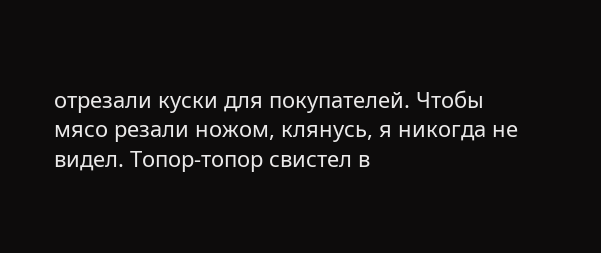отрезали куски для покупателей. Чтобы мясо резали ножом, клянусь, я никогда не видел. Топор-топор свистел в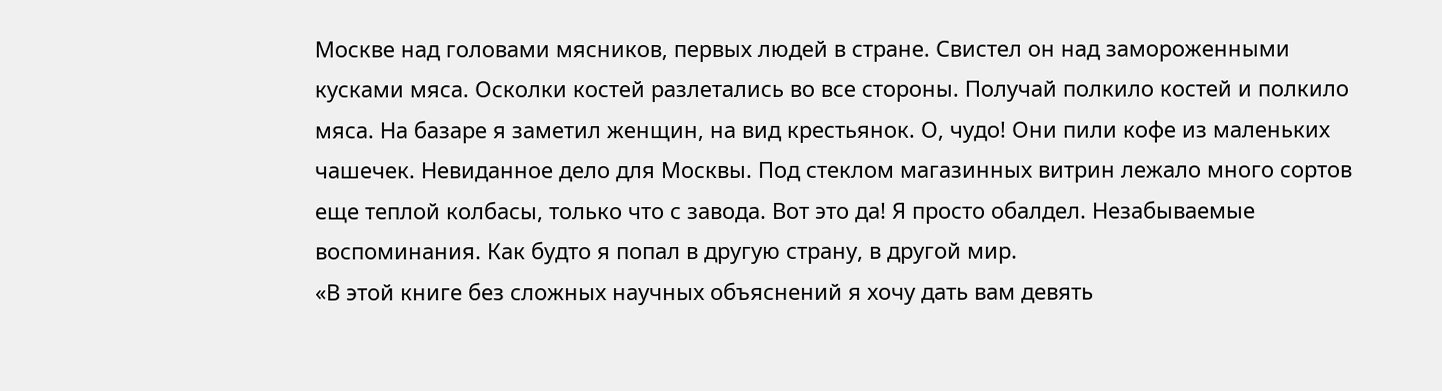Москве над головами мясников, первых людей в стране. Свистел он над замороженными кусками мяса. Осколки костей разлетались во все стороны. Получай полкило костей и полкило мяса. На базаре я заметил женщин, на вид крестьянок. О, чудо! Они пили кофе из маленьких чашечек. Невиданное дело для Москвы. Под стеклом магазинных витрин лежало много сортов еще теплой колбасы, только что с завода. Вот это да! Я просто обалдел. Незабываемые воспоминания. Как будто я попал в другую страну, в другой мир.
«В этой книге без сложных научных объяснений я хочу дать вам девять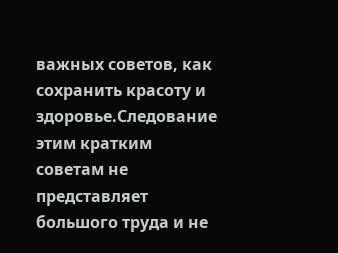важных советов, как сохранить красоту и здоровье.Следование этим кратким советам не представляет большого труда и не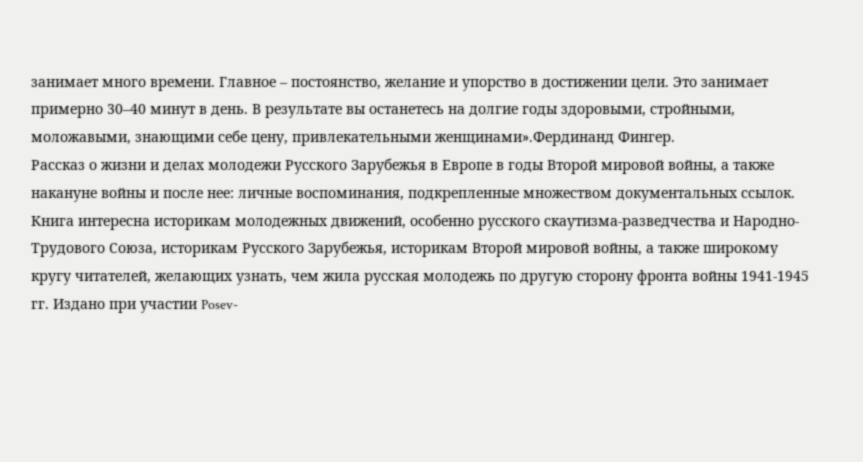занимает много времени. Главное – постоянство, желание и упорство в достижении цели. Это занимает примерно 30–40 минут в день. В результате вы останетесь на долгие годы здоровыми, стройными, моложавыми, знающими себе цену, привлекательными женщинами».Фердинанд Фингер.
Рассказ о жизни и делах молодежи Русского Зарубежья в Европе в годы Второй мировой войны, а также накануне войны и после нее: личные воспоминания, подкрепленные множеством документальных ссылок. Книга интересна историкам молодежных движений, особенно русского скаутизма-разведчества и Народно-Трудового Союза, историкам Русского Зарубежья, историкам Второй мировой войны, а также широкому кругу читателей, желающих узнать, чем жила русская молодежь по другую сторону фронта войны 1941-1945 гг. Издано при участии Posev-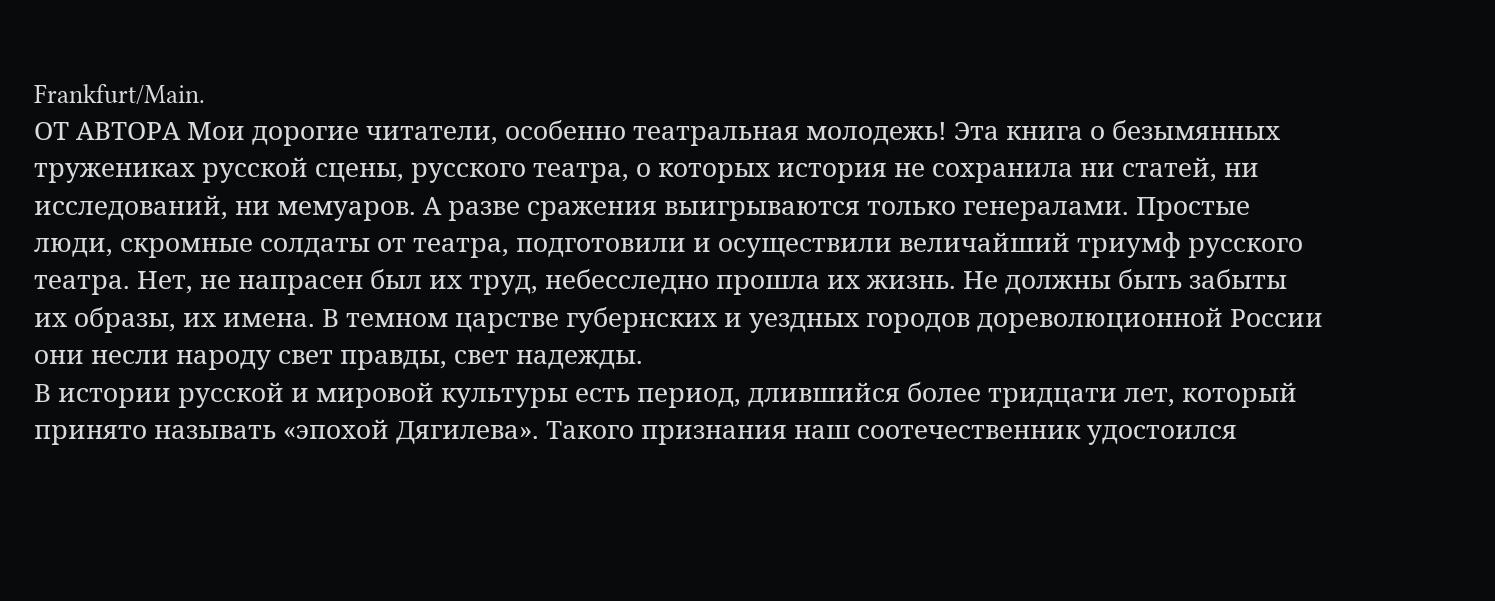Frankfurt/Main.
ОТ АВТОРА Мои дорогие читатели, особенно театральная молодежь! Эта книга о безымянных тружениках русской сцены, русского театра, о которых история не сохранила ни статей, ни исследований, ни мемуаров. А разве сражения выигрываются только генералами. Простые люди, скромные солдаты от театра, подготовили и осуществили величайший триумф русского театра. Нет, не напрасен был их труд, небесследно прошла их жизнь. Не должны быть забыты их образы, их имена. В темном царстве губернских и уездных городов дореволюционной России они несли народу свет правды, свет надежды.
В истории русской и мировой культуры есть период, длившийся более тридцати лет, который принято называть «эпохой Дягилева». Такого признания наш соотечественник удостоился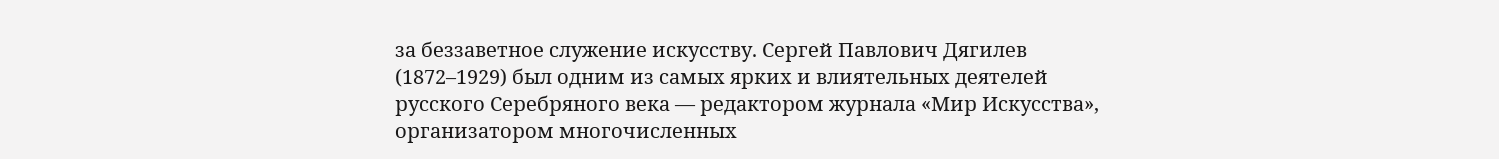за беззаветное служение искусству. Сергей Павлович Дягилев (1872–1929) был одним из самых ярких и влиятельных деятелей русского Серебряного века — редактором журнала «Мир Искусства», организатором многочисленных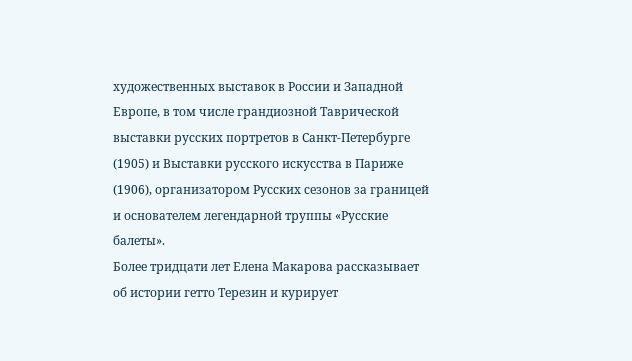художественных выставок в России и Западной Европе, в том числе грандиозной Таврической выставки русских портретов в Санкт-Петербурге (1905) и Выставки русского искусства в Париже (1906), организатором Русских сезонов за границей и основателем легендарной труппы «Русские балеты».
Более тридцати лет Елена Макарова рассказывает об истории гетто Терезин и курирует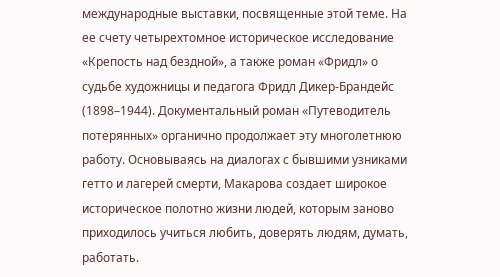международные выставки, посвященные этой теме. На ее счету четырехтомное историческое исследование «Крепость над бездной», а также роман «Фридл» о судьбе художницы и педагога Фридл Дикер-Брандейс (1898–1944). Документальный роман «Путеводитель потерянных» органично продолжает эту многолетнюю работу. Основываясь на диалогах с бывшими узниками гетто и лагерей смерти, Макарова создает широкое историческое полотно жизни людей, которым заново приходилось учиться любить, доверять людям, думать, работать.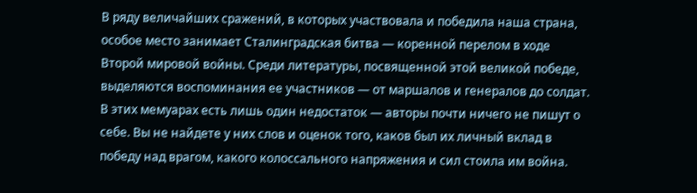В ряду величайших сражений, в которых участвовала и победила наша страна, особое место занимает Сталинградская битва — коренной перелом в ходе Второй мировой войны. Среди литературы, посвященной этой великой победе, выделяются воспоминания ее участников — от маршалов и генералов до солдат. В этих мемуарах есть лишь один недостаток — авторы почти ничего не пишут о себе. Вы не найдете у них слов и оценок того, каков был их личный вклад в победу над врагом, какого колоссального напряжения и сил стоила им война.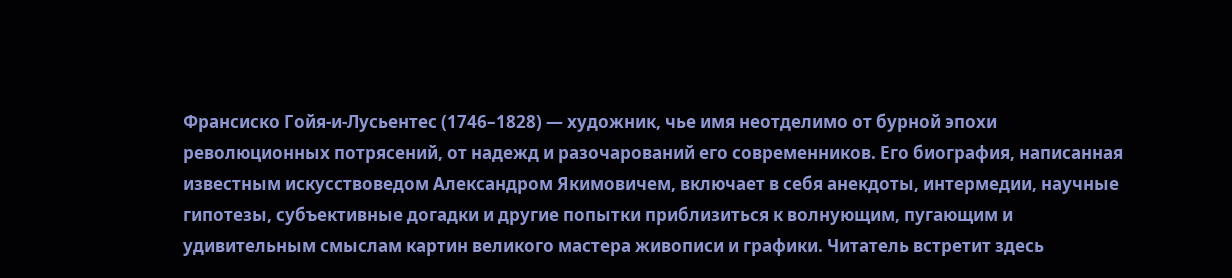Франсиско Гойя-и-Лусьентес (1746–1828) — художник, чье имя неотделимо от бурной эпохи революционных потрясений, от надежд и разочарований его современников. Его биография, написанная известным искусствоведом Александром Якимовичем, включает в себя анекдоты, интермедии, научные гипотезы, субъективные догадки и другие попытки приблизиться к волнующим, пугающим и удивительным смыслам картин великого мастера живописи и графики. Читатель встретит здесь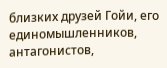близких друзей Гойи, его единомышленников, антагонистов,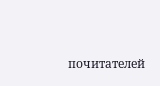почитателей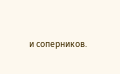и соперников.